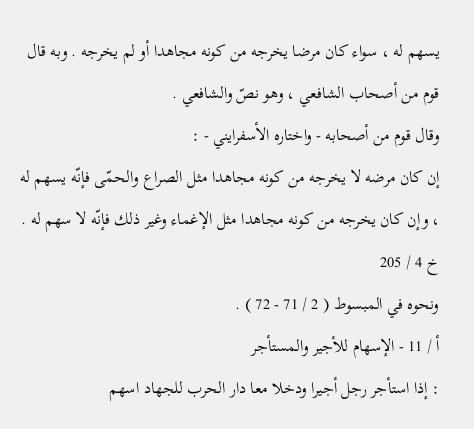يسهم له ، سواء كان مرضا يخرجه من كونه مجاهدا أو لم يخرجه . وبه قال قوم من أصحاب الشافعي ، وهو نصّ والشافعي .
وقال قوم من أصحابه - واختاره الأسفرايني - :
إن كان مرضه لا يخرجه من كونه مجاهدا مثل الصراع والحمّى فإنّه يسهم له ، وإن كان يخرجه من كونه مجاهدا مثل الإغماء وغير ذلك فإنّه لا سهم له .
خ 4 / 205
ونحوه في المبسوط ( 2 / 71 - 72 ) .
أ / 11 - الإسهام للأجير والمستأجر
: إذا استأجر رجل أجيرا ودخلا معا دار الحرب للجهاد اسهم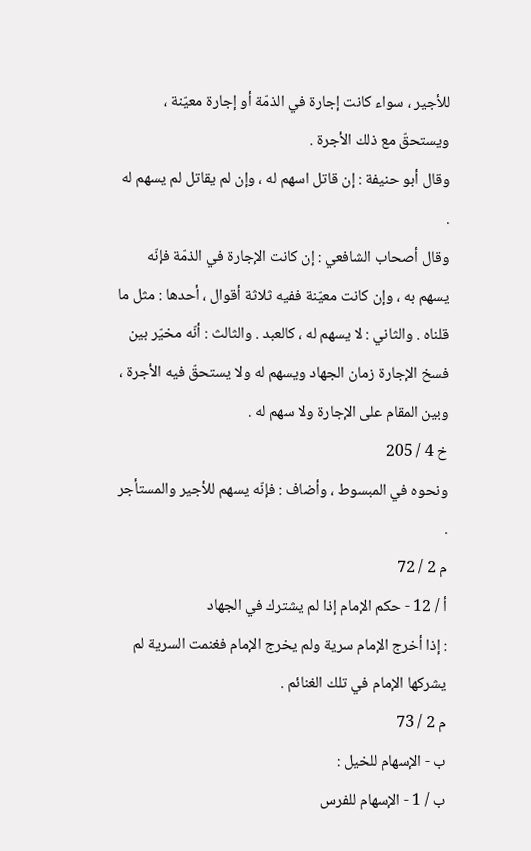للأجير ، سواء كانت إجارة في الذمّة أو إجارة معيّنة ، ويستحقّ مع ذلك الأجرة .
وقال أبو حنيفة : إن قاتل اسهم له ، وإن لم يقاتل لم يسهم له .
وقال أصحاب الشافعي : إن كانت الإجارة في الذمّة فإنّه يسهم به ، وإن كانت معيّنة ففيه ثلاثة أقوال ، أحدها : مثل ما قلناه . والثاني : لا يسهم له ، كالعبد . والثالث : أنّه مخيّر بين فسخ الإجارة زمان الجهاد ويسهم له ولا يستحقّ فيه الأجرة ، وبين المقام على الإجارة ولا سهم له .
خ 4 / 205
ونحوه في المبسوط ، وأضاف : فإنّه يسهم للأجير والمستأجر .
م 2 / 72
أ / 12 - حكم الإمام إذا لم يشترك في الجهاد
: إذا أخرج الإمام سرية ولم يخرج الإمام فغنمت السرية لم يشركها الإمام في تلك الغنائم .
م 2 / 73
ب - الإسهام للخيل :
ب / 1 - الإسهام للفرس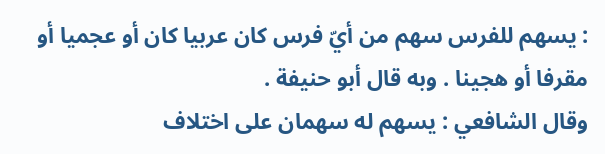: يسهم للفرس سهم من أيّ فرس كان عربيا كان أو عجميا أو مقرفا أو هجينا . وبه قال أبو حنيفة .
وقال الشافعي : يسهم له سهمان على اختلاف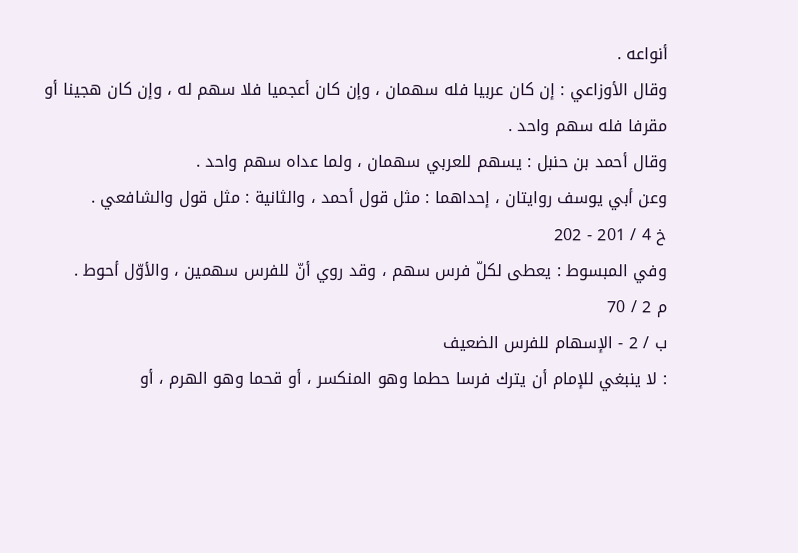أنواعه .
وقال الأوزاعي : إن كان عربيا فله سهمان ، وإن كان أعجميا فلا سهم له ، وإن كان هجينا أو مقرفا فله سهم واحد .
وقال أحمد بن حنبل : يسهم للعربي سهمان ، ولما عداه سهم واحد .
وعن أبي يوسف روايتان ، إحداهما : مثل قول أحمد ، والثانية : مثل قول والشافعي .
خ 4 / 201 - 202
وفي المبسوط : يعطى لكلّ فرس سهم ، وقد روي أنّ للفرس سهمين ، والأوّل أحوط .
م 2 / 70
ب / 2 - الإسهام للفرس الضعيف
: لا ينبغي للإمام أن يترك فرسا حطما وهو المنكسر ، أو قحما وهو الهرم ، أو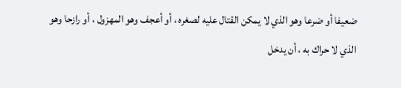ضعيفا أو ضرعا وهو الذي لا يمكن القتال عليه لصغره ، أو أعجف وهو المهزول ، أو رازحا وهو الذي لا حراك به ، أن يدخل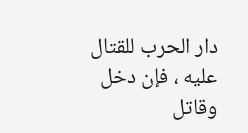دار الحرب للقتال عليه ، فإن دخل وقاتل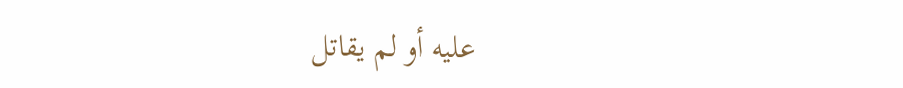عليه أو لم يقاتل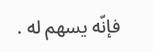فإنّه يسهم له .